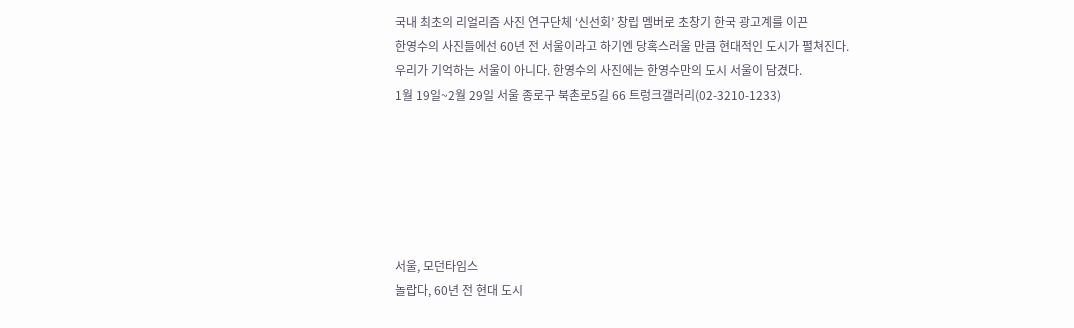국내 최초의 리얼리즘 사진 연구단체 ‘신선회’ 창립 멤버로 초창기 한국 광고계를 이끈
한영수의 사진들에선 60년 전 서울이라고 하기엔 당혹스러울 만큼 현대적인 도시가 펼쳐진다.
우리가 기억하는 서울이 아니다. 한영수의 사진에는 한영수만의 도시 서울이 담겼다.
1월 19일~2월 29일 서울 종로구 북촌로5길 66 트렁크갤러리(02-3210-1233)






서울, 모던타임스
놀랍다, 60년 전 현대 도시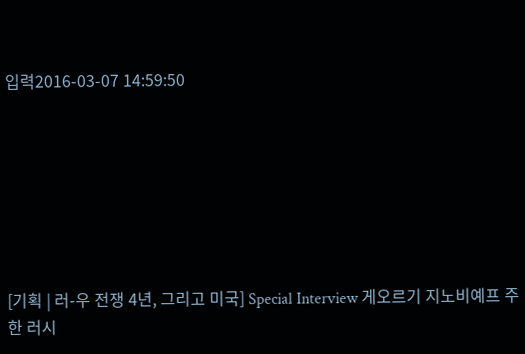입력2016-03-07 14:59:50







[기획 | 러-우 전쟁 4년, 그리고 미국] Special Interview 게오르기 지노비예프 주한 러시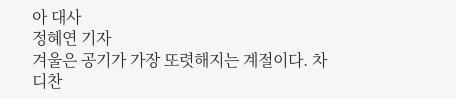아 대사
정혜연 기자
겨울은 공기가 가장 또렷해지는 계절이다. 차디찬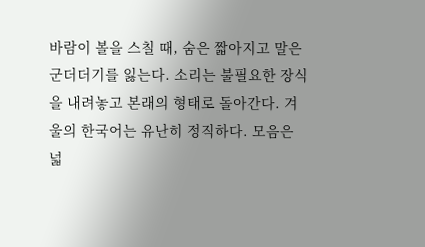바람이 볼을 스칠 때, 숨은 짧아지고 말은 군더더기를 잃는다. 소리는 불필요한 장식을 내려놓고 본래의 형태로 돌아간다. 겨울의 한국어는 유난히 정직하다. 모음은 넓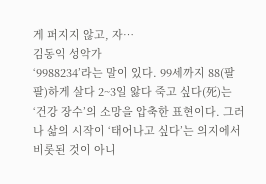게 퍼지지 않고, 자…
김동익 성악가
‘9988234’라는 말이 있다. 99세까지 88(팔팔)하게 살다 2~3일 앓다 죽고 싶다(死)는 ‘건강 장수’의 소망을 압축한 표현이다. 그러나 삶의 시작이 ‘태어나고 싶다’는 의지에서 비롯된 것이 아니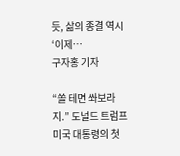듯, 삶의 종결 역시 ‘이제…
구자홍 기자

“쏠 테면 쏴보라지.” 도널드 트럼프 미국 대통령의 첫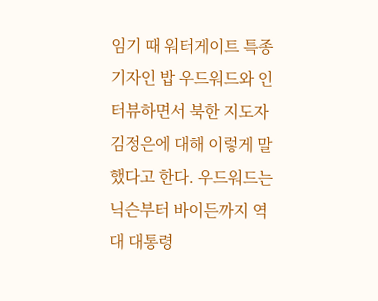임기 때 워터게이트 특종기자인 밥 우드워드와 인터뷰하면서 북한 지도자 김정은에 대해 이렇게 말했다고 한다. 우드워드는 닉슨부터 바이든까지 역대 대통령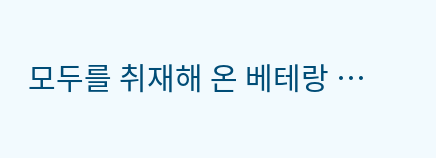모두를 취재해 온 베테랑 …